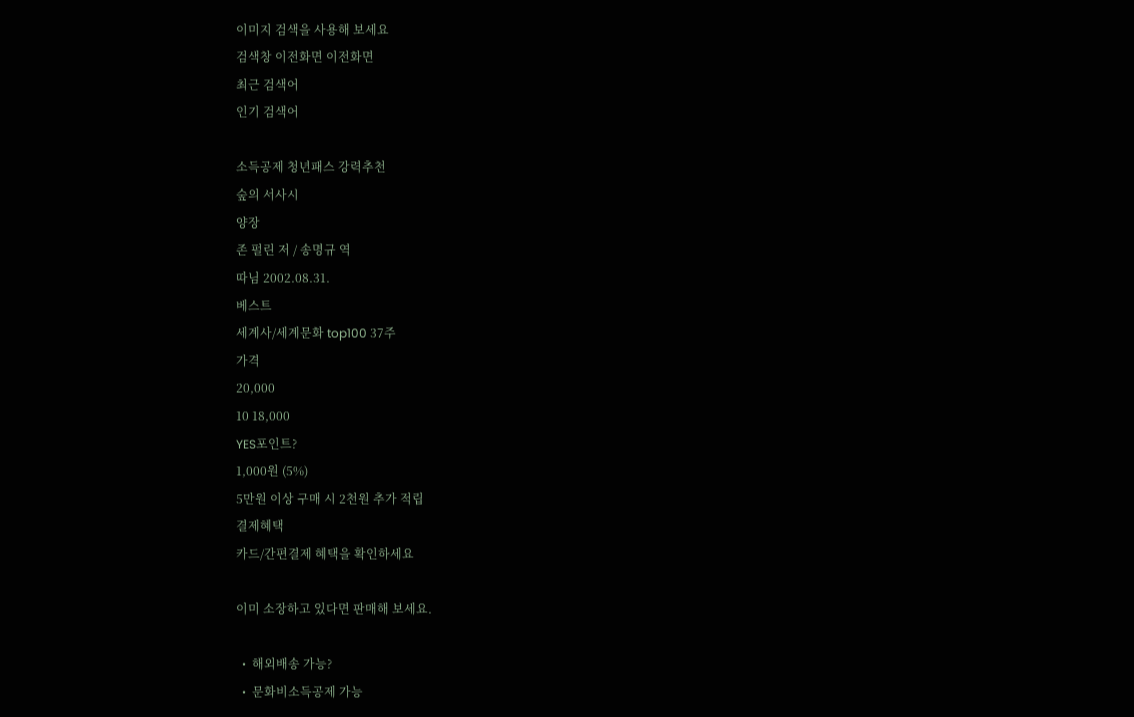이미지 검색을 사용해 보세요
검색창 이전화면 이전화면
최근 검색어
인기 검색어

소득공제 청년패스 강력추천
숲의 서사시
양장
존 펄린 저 / 송명규 역
따님 2002.08.31.
베스트
세계사/세계문화 top100 37주
가격
20,000
10 18,000
YES포인트?
1,000원 (5%)
5만원 이상 구매 시 2천원 추가 적립
결제혜택
카드/간편결제 혜택을 확인하세요

이미 소장하고 있다면 판매해 보세요.

  •  해외배송 가능?
  •  문화비소득공제 가능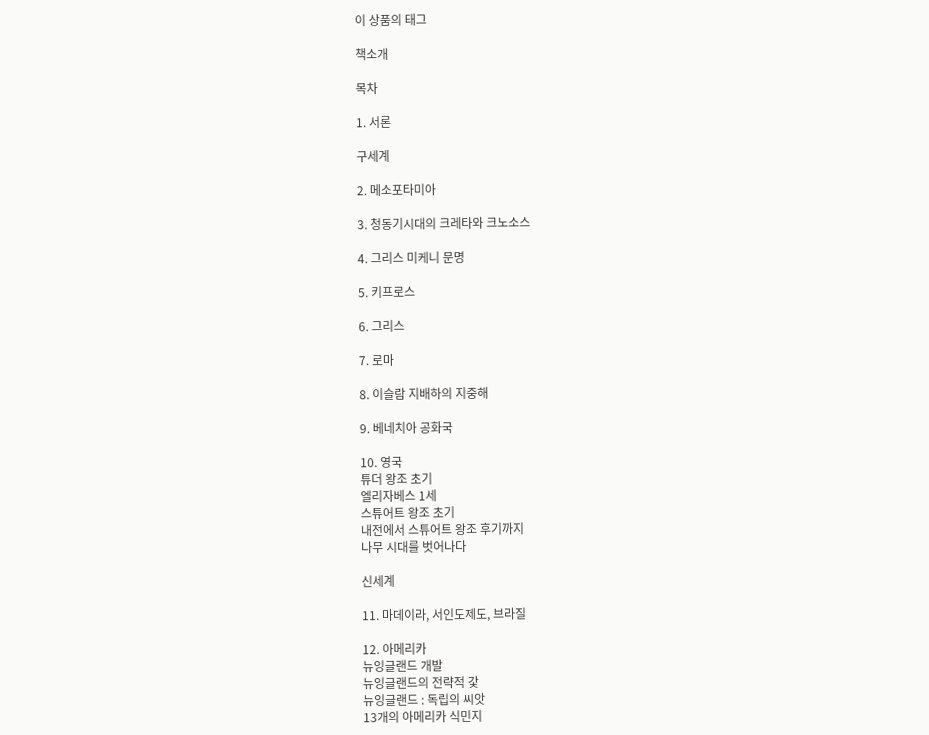이 상품의 태그

책소개

목차

1. 서론

구세계

2. 메소포타미아

3. 청동기시대의 크레타와 크노소스

4. 그리스 미케니 문명

5. 키프로스

6. 그리스

7. 로마

8. 이슬람 지배하의 지중해

9. 베네치아 공화국

10. 영국
튜더 왕조 초기
엘리자베스 1세
스튜어트 왕조 초기
내전에서 스튜어트 왕조 후기까지
나무 시대를 벗어나다

신세계

11. 마데이라, 서인도제도, 브라질

12. 아메리카
뉴잉글랜드 개발
뉴잉글랜드의 전략적 갗
뉴잉글랜드 : 독립의 씨앗
13개의 아메리카 식민지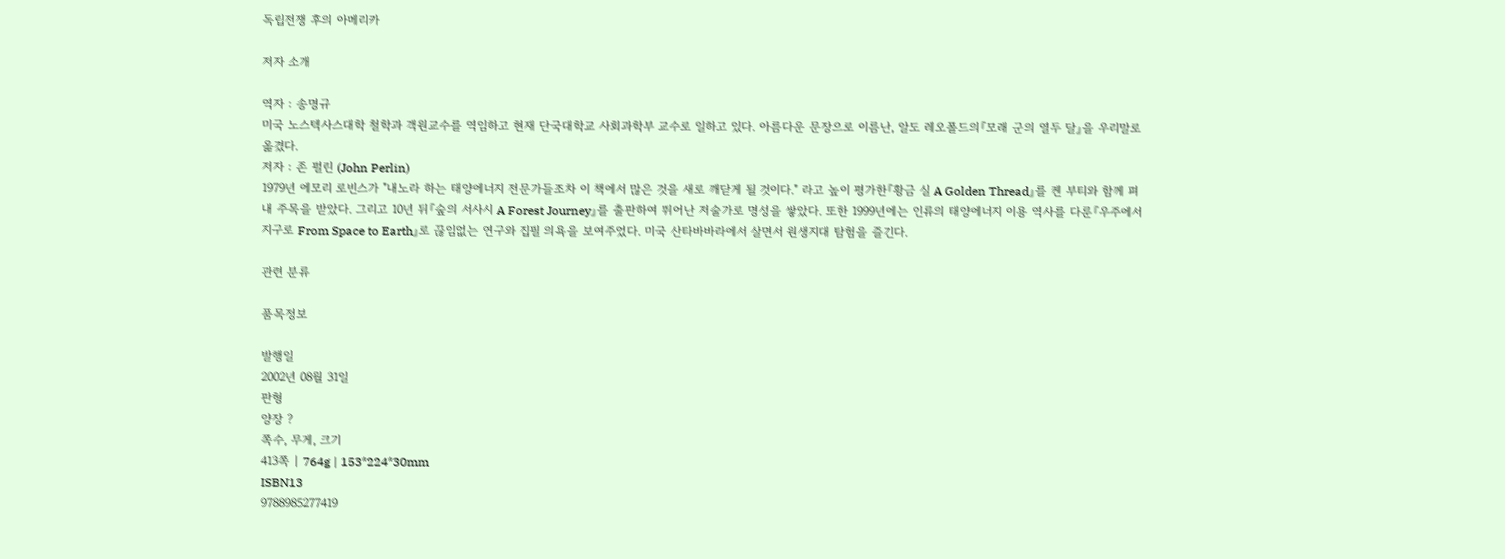독립전쟁 후의 아메리카

저자 소개

역자 : 송명규
미국 노스텍사스대학 철학과 객원교수를 역임하고 현재 단국대학교 사회과학부 교수로 일하고 있다. 아름다운 문장으로 이름난, 알도 레오폴드의『모래 군의 열두 달』을 우리말로 옮겼다.
저자 : 존 펄린 (John Perlin)
1979년 에모리 로빈스가 "내노라 하는 태양에너지 전문가들조차 이 책에서 많은 것을 새로 깨닫게 될 것이다." 라고 높이 평가한『황금 실 A Golden Thread』를 켄 부티와 함께 펴내 주목을 받았다. 그리고 10년 뒤『숲의 서사시 A Forest Journey』를 출판하여 뛰어난 저술가로 명성을 쌓았다. 또한 1999년에는 인류의 태양에너지 이용 역사를 다룬『우주에서 지구로 From Space to Earth』로 끊임없는 연구와 집필 의욕을 보여주었다. 미국 산타바바라에서 살면서 원생지대 탐험을 즐긴다.

관련 분류

품목정보

발행일
2002년 08월 31일
판형
양장 ?
쪽수, 무게, 크기
413쪽 | 764g | 153*224*30mm
ISBN13
9788985277419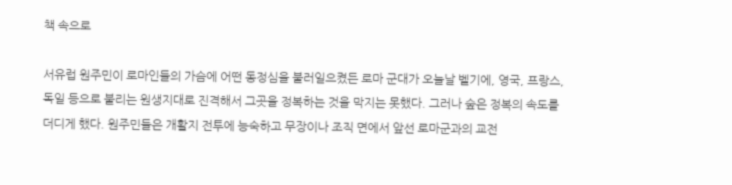책 속으로

서유럽 원주민이 로마인들의 가슴에 어떤 동정심을 불러일으켰든 로마 군대가 오늘날 벨기에, 영국, 프랑스, 독일 등으로 불리는 원생지대로 진격해서 그곳을 정복하는 것을 막지는 못했다. 그러나 숲은 정복의 속도를 더디게 했다. 원주민들은 개활지 전투에 능숙하고 무장이나 조직 면에서 앞선 로마군과의 교전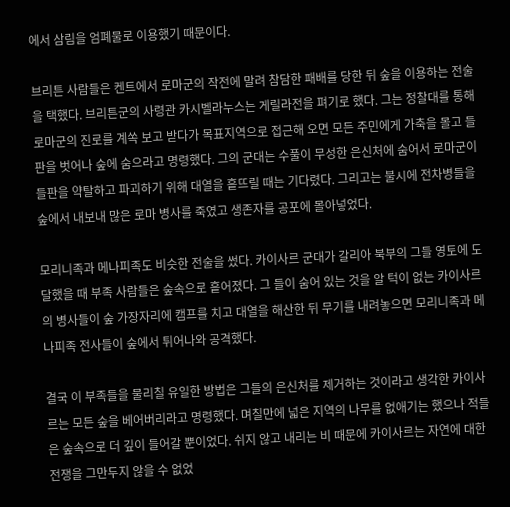에서 삼림을 엄폐물로 이용했기 때문이다.

브리튼 사람들은 켄트에서 로마군의 작전에 말려 참담한 패배를 당한 뒤 숲을 이용하는 전술을 택했다. 브리튼군의 사령관 카시벨라누스는 게릴라전을 펴기로 했다. 그는 정찰대를 통해 로마군의 진로를 계쏙 보고 받다가 목표지역으로 접근해 오면 모든 주민에게 가축을 몰고 들판을 벗어나 숲에 숨으라고 명령했다. 그의 군대는 수풀이 무성한 은신처에 숨어서 로마군이 들판을 약탈하고 파괴하기 위해 대열을 흩뜨릴 때는 기다렸다. 그리고는 불시에 전차병들을 숲에서 내보내 많은 로마 병사를 죽였고 생존자를 공포에 몰아넣었다.

모리니족과 메나피족도 비슷한 전술을 썼다. 카이사르 군대가 갈리아 북부의 그들 영토에 도달했을 때 부족 사람들은 숲속으로 흩어졌다. 그 들이 숨어 있는 것을 알 턱이 없는 카이사르의 병사들이 숲 가장자리에 캠프를 치고 대열을 해산한 뒤 무기를 내려놓으면 모리니족과 메나피족 전사들이 숲에서 튀어나와 공격했다.

결국 이 부족들을 물리칠 유일한 방법은 그들의 은신처를 제거하는 것이라고 생각한 카이사르는 모든 숲을 베어버리라고 명령했다. 며칠만에 넓은 지역의 나무를 없애기는 했으나 적들은 숲속으로 더 깊이 들어갈 뿐이었다. 쉬지 않고 내리는 비 때문에 카이사르는 자연에 대한 전쟁을 그만두지 않을 수 없었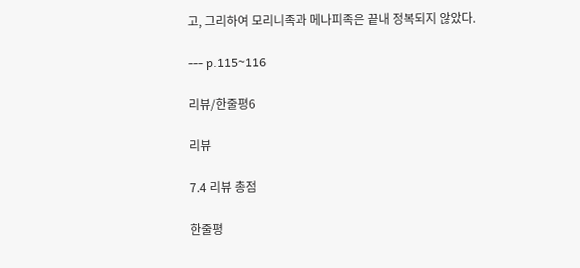고, 그리하여 모리니족과 메나피족은 끝내 정복되지 않았다.

--- p.115~116

리뷰/한줄평6

리뷰

7.4 리뷰 총점

한줄평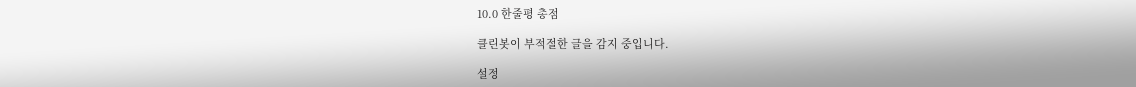10.0 한줄평 총점

클린봇이 부적절한 글을 감지 중입니다.

설정